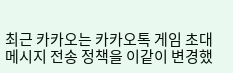최근 카카오는 카카오톡 게임 초대 메시지 전송 정책을 이같이 변경했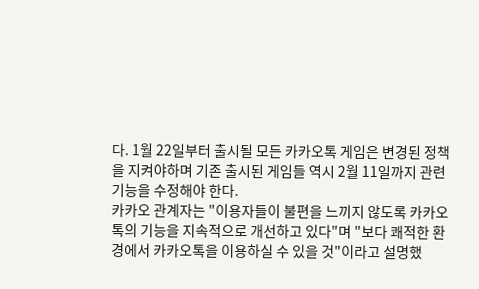다. 1월 22일부터 출시될 모든 카카오톡 게임은 변경된 정책을 지켜야하며 기존 출시된 게임들 역시 2월 11일까지 관련 기능을 수정해야 한다.
카카오 관계자는 "이용자들이 불편을 느끼지 않도록 카카오톡의 기능을 지속적으로 개선하고 있다"며 "보다 쾌적한 환경에서 카카오톡을 이용하실 수 있을 것"이라고 설명했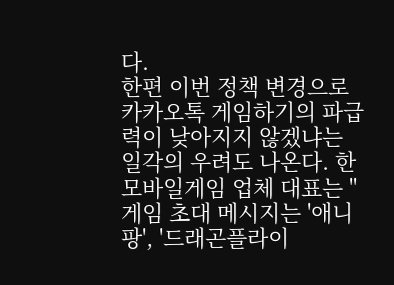다.
한편 이번 정책 변경으로 카카오톡 게임하기의 파급력이 낮아지지 않겠냐는 일각의 우려도 나온다. 한 모바일게임 업체 대표는 "게임 초대 메시지는 '애니팡', '드래곤플라이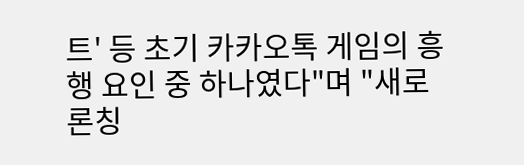트' 등 초기 카카오톡 게임의 흥행 요인 중 하나였다"며 "새로 론칭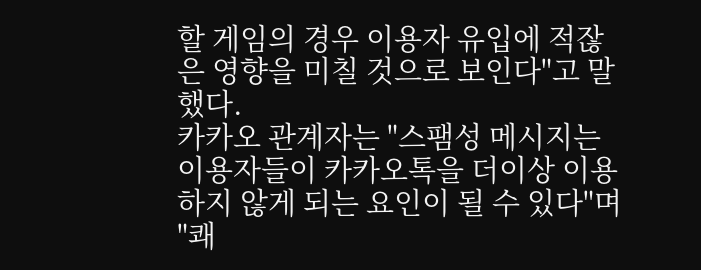할 게임의 경우 이용자 유입에 적잖은 영향을 미칠 것으로 보인다"고 말했다.
카카오 관계자는 "스팸성 메시지는 이용자들이 카카오톡을 더이상 이용하지 않게 되는 요인이 될 수 있다"며 "쾌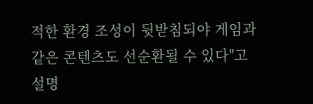적한 환경 조성이 뒷받침되야 게임과 같은 콘텐츠도 선순환될 수 있다"고 설명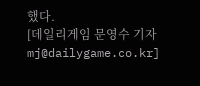했다.
[데일리게임 문영수 기자 mj@dailygame.co.kr]